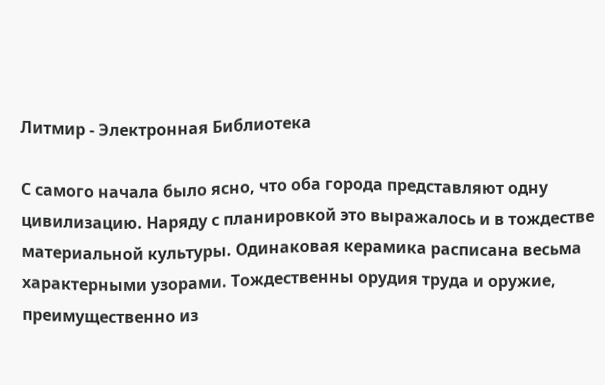Литмир - Электронная Библиотека

С самого начала было ясно, что оба города представляют одну цивилизацию. Наряду с планировкой это выражалось и в тождестве материальной культуры. Одинаковая керамика расписана весьма характерными узорами. Тождественны орудия труда и оружие, преимущественно из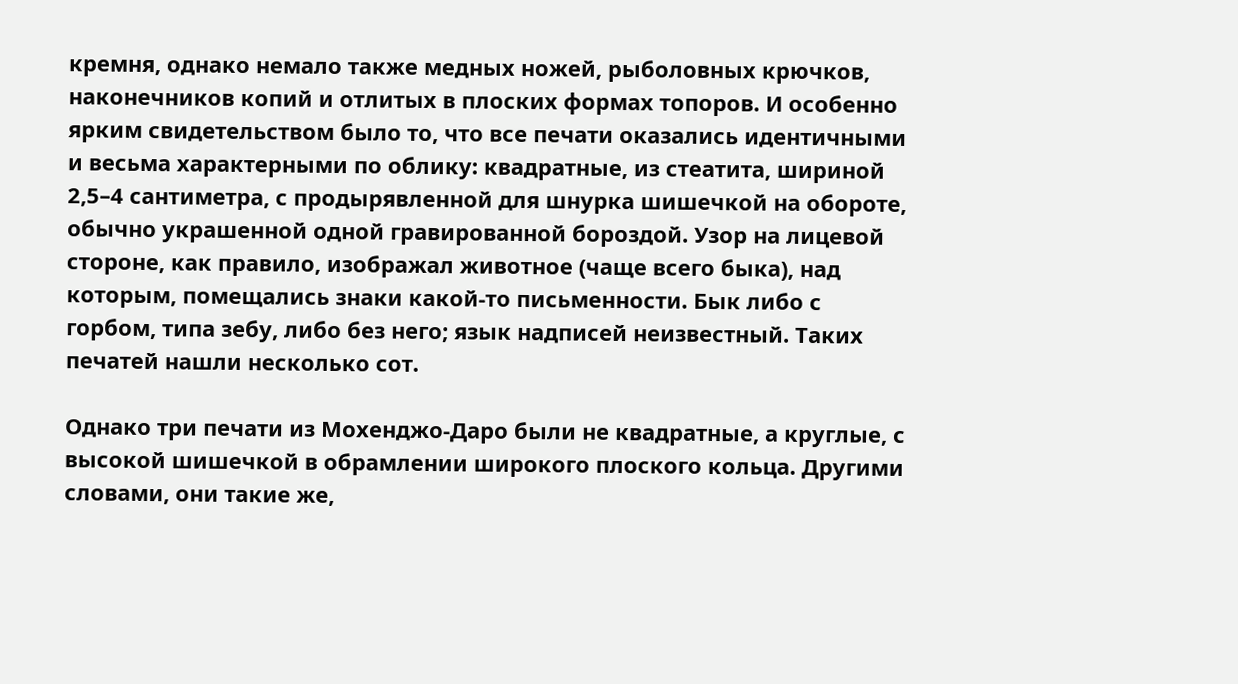кремня, однако немало также медных ножей, рыболовных крючков, наконечников копий и отлитых в плоских формах топоров. И особенно ярким свидетельством было то, что все печати оказались идентичными и весьма характерными по облику: квадратные, из стеатита, шириной 2,5–4 сантиметра, с продырявленной для шнурка шишечкой на обороте, обычно украшенной одной гравированной бороздой. Узор на лицевой стороне, как правило, изображал животное (чаще всего быка), над которым, помещались знаки какой-то письменности. Бык либо с горбом, типа зебу, либо без него; язык надписей неизвестный. Таких печатей нашли несколько сот.

Однако три печати из Мохенджо-Даро были не квадратные, а круглые, с высокой шишечкой в обрамлении широкого плоского кольца. Другими словами, они такие же,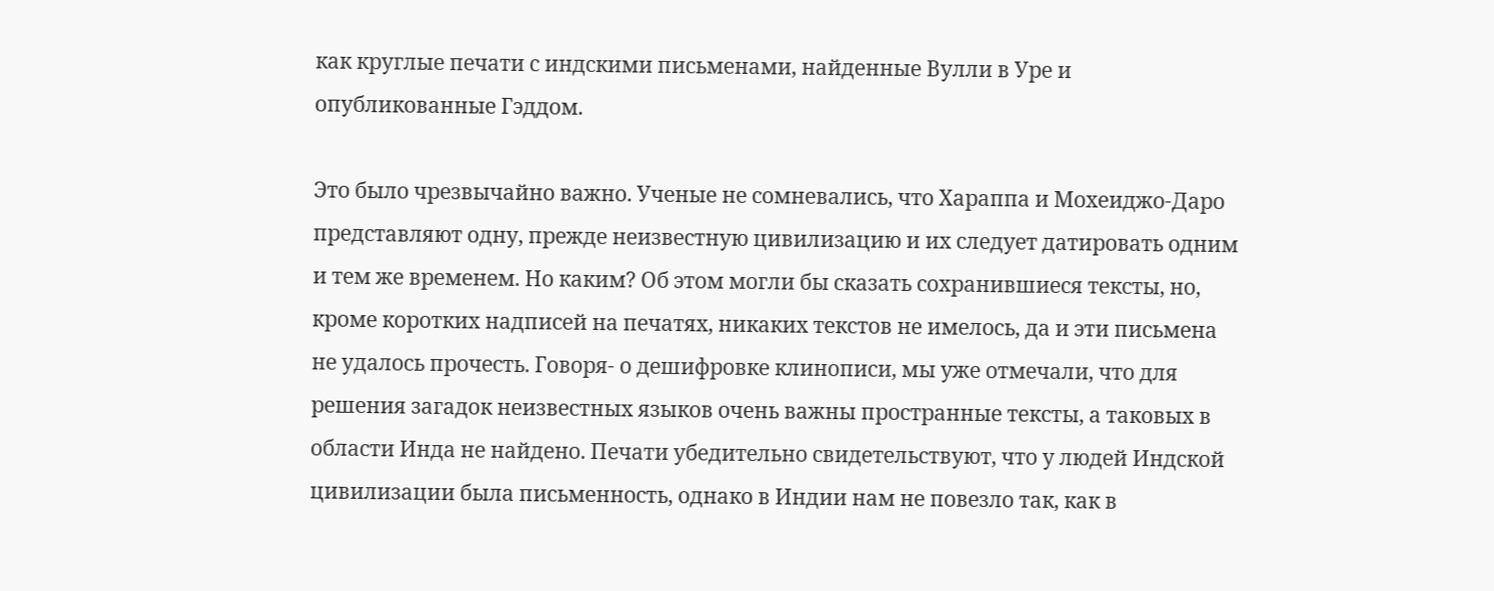как круглые печати с индскими письменами, найденные Вулли в Уре и опубликованные Гэддом.

Это было чрезвычайно важно. Ученые не сомневались, что Хараппа и Мохеиджо-Даро представляют одну, прежде неизвестную цивилизацию и их следует датировать одним и тем же временем. Но каким? Об этом могли бы сказать сохранившиеся тексты, но, кроме коротких надписей на печатях, никаких текстов не имелось, да и эти письмена не удалось прочесть. Говоря- о дешифровке клинописи, мы уже отмечали, что для решения загадок неизвестных языков очень важны пространные тексты, а таковых в области Инда не найдено. Печати убедительно свидетельствуют, что у людей Индской цивилизации была письменность, однако в Индии нам не повезло так, как в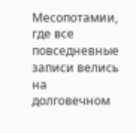Месопотамии, где все повседневные записи велись на долговечном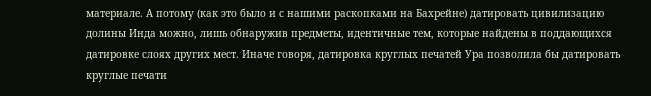материале. А потому (как это было и с нашими раскопками на Бахрейне) датировать цивилизацию долины Инда можно, лишь обнаружив предметы, идентичные тем, которые найдены в поддающихся датировке слоях других мест. Иначе говоря, датировка круглых печатей Ура позволила бы датировать круглые печати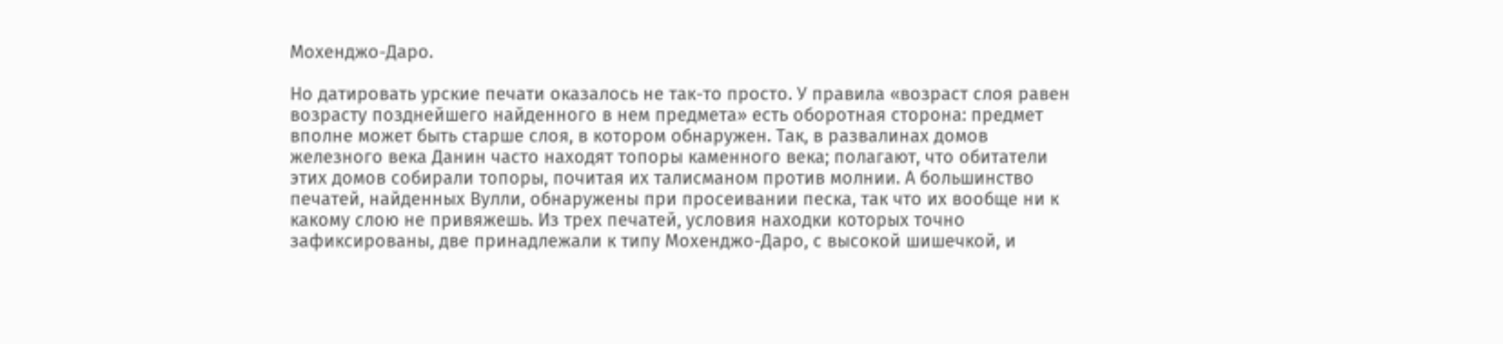Мохенджо-Даро.

Но датировать урские печати оказалось не так-то просто. У правила «возраст слоя равен возрасту позднейшего найденного в нем предмета» есть оборотная сторона: предмет вполне может быть старше слоя, в котором обнаружен. Так, в развалинах домов железного века Данин часто находят топоры каменного века; полагают, что обитатели этих домов собирали топоры, почитая их талисманом против молнии. А большинство печатей, найденных Вулли, обнаружены при просеивании песка, так что их вообще ни к какому слою не привяжешь. Из трех печатей, условия находки которых точно зафиксированы, две принадлежали к типу Мохенджо-Даро, с высокой шишечкой, и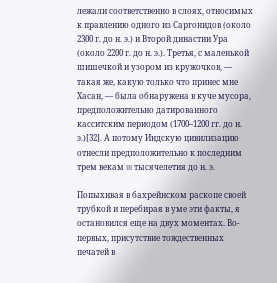лежали соответственно в слоях, относимых к правлению одного из Саргонидов (около 2300 г. до н. э.) и Второй династии Ура (около 2200 г. до н. э.). Третья, с маленькой шишечкой и узором из кружочков, — такая же, какую только что принес мне Хасан, — была обнаружена в куче мусора, предположительно датированного касситским периодом (1700–1200 гг. до н. э.)[32]. А потому Индскую цивилизацию отнесли предположительно к последним трем векам III тысячелетия до н. э.

Попыхивая в бахрейнском раскопе своей трубкой и перебирая в уме эти факты, я остановился еще на двух моментах. Во-первых, присутствие тождественных печатей в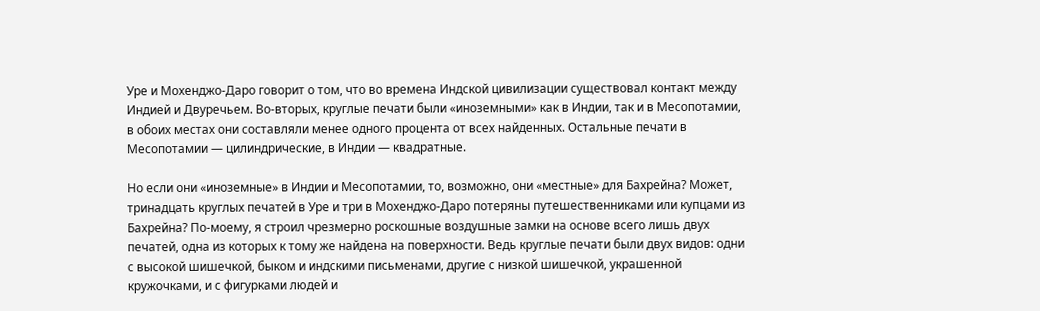Уре и Мохенджо-Даро говорит о том, что во времена Индской цивилизации существовал контакт между Индией и Двуречьем. Во-вторых, круглые печати были «иноземными» как в Индии, так и в Месопотамии, в обоих местах они составляли менее одного процента от всех найденных. Остальные печати в Месопотамии — цилиндрические, в Индии — квадратные.

Но если они «иноземные» в Индии и Месопотамии, то, возможно, они «местные» для Бахрейна? Может, тринадцать круглых печатей в Уре и три в Мохенджо-Даро потеряны путешественниками или купцами из Бахрейна? По-моему, я строил чрезмерно роскошные воздушные замки на основе всего лишь двух печатей, одна из которых к тому же найдена на поверхности. Ведь круглые печати были двух видов: одни с высокой шишечкой, быком и индскими письменами, другие с низкой шишечкой, украшенной кружочками, и с фигурками людей и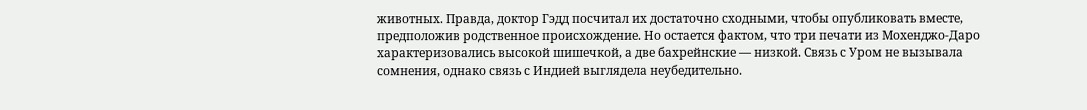животных. Правда, доктор Гэдд посчитал их достаточно сходными, чтобы опубликовать вместе, предположив родственное происхождение. Но остается фактом, что три печати из Мохенджо-Даро характеризовались высокой шишечкой, а две бахрейнские — низкой. Связь с Уром не вызывала сомнения, однако связь с Индией выглядела неубедительно.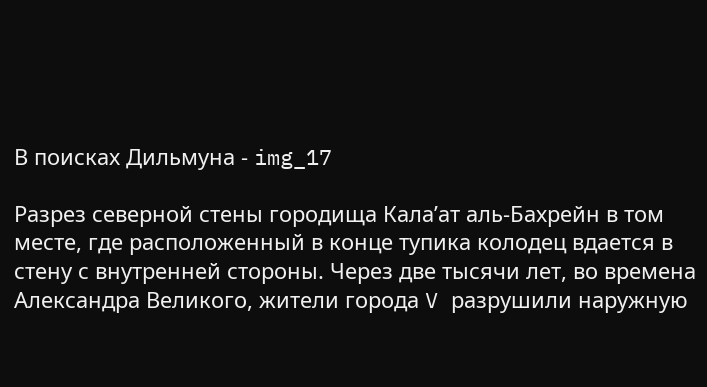В поисках Дильмуна - img_17

Разрез северной стены городища Кала’ат аль-Бахрейн в том месте, где расположенный в конце тупика колодец вдается в стену с внутренней стороны. Через две тысячи лет, во времена Александра Великого, жители города V разрушили наружную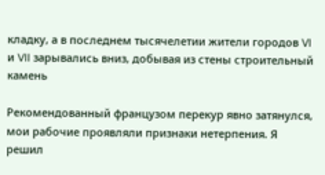кладку, а в последнем тысячелетии жители городов VI и VII зарывались вниз, добывая из стены строительный камень

Рекомендованный французом перекур явно затянулся, мои рабочие проявляли признаки нетерпения. Я решил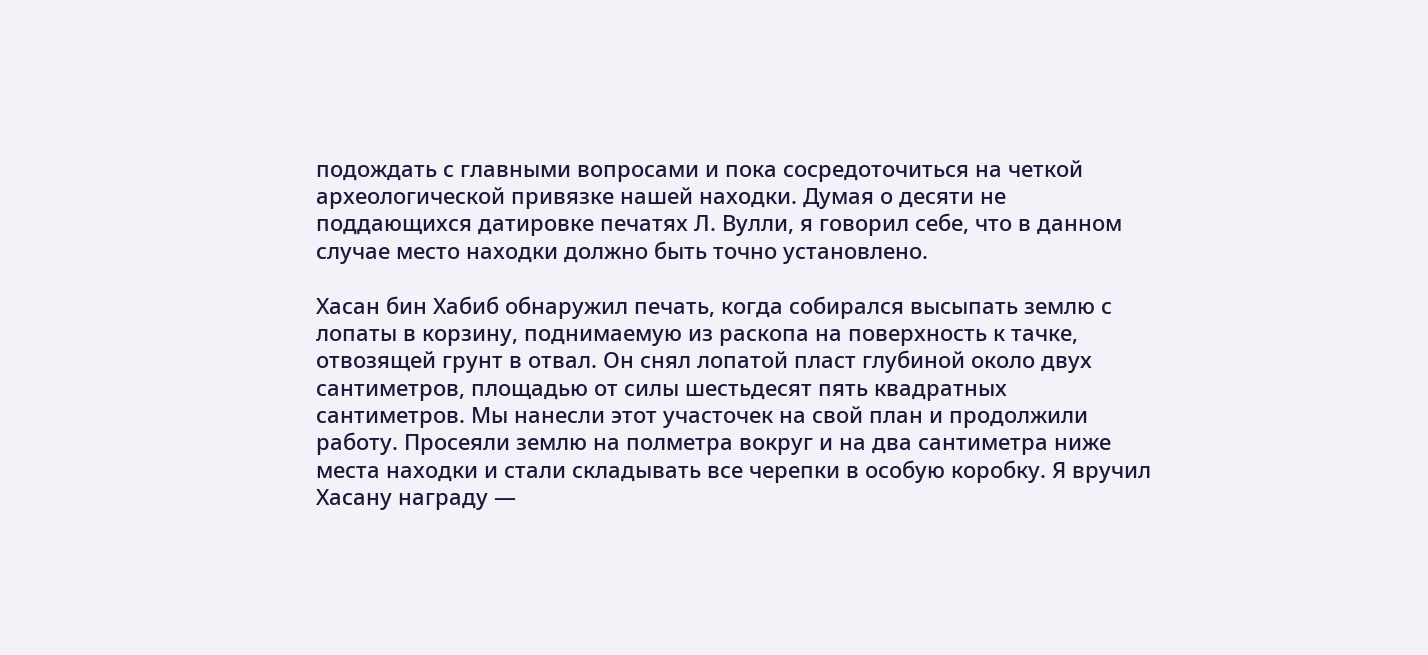подождать с главными вопросами и пока сосредоточиться на четкой археологической привязке нашей находки. Думая о десяти не поддающихся датировке печатях Л. Вулли, я говорил себе, что в данном случае место находки должно быть точно установлено.

Хасан бин Хабиб обнаружил печать, когда собирался высыпать землю с лопаты в корзину, поднимаемую из раскопа на поверхность к тачке, отвозящей грунт в отвал. Он снял лопатой пласт глубиной около двух сантиметров, площадью от силы шестьдесят пять квадратных сантиметров. Мы нанесли этот участочек на свой план и продолжили работу. Просеяли землю на полметра вокруг и на два сантиметра ниже места находки и стали складывать все черепки в особую коробку. Я вручил Хасану награду —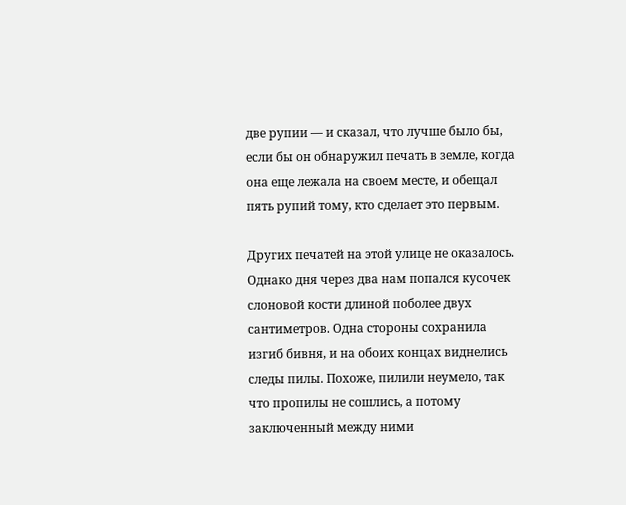две рупии — и сказал, что лучше было бы, если бы он обнаружил печать в земле, когда она еще лежала на своем месте, и обещал пять рупий тому, кто сделает это первым.

Других печатей на этой улице не оказалось. Однако дня через два нам попался кусочек слоновой кости длиной поболее двух сантиметров. Одна стороны сохранила изгиб бивня, и на обоих концах виднелись следы пилы. Похоже, пилили неумело, так что пропилы не сошлись, а потому заключенный между ними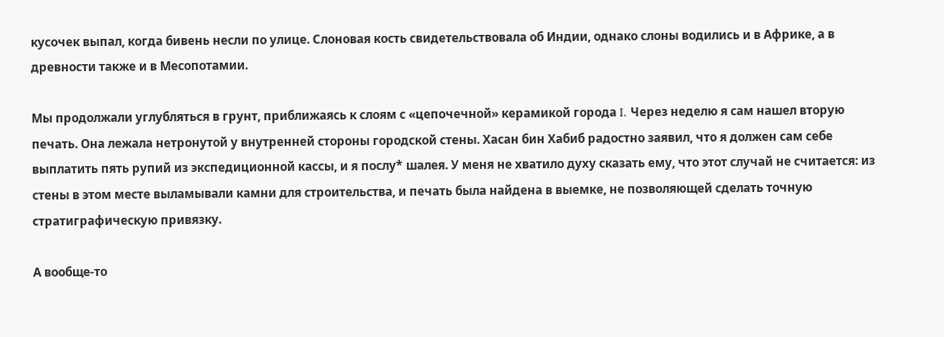кусочек выпал, когда бивень несли по улице. Слоновая кость свидетельствовала об Индии, однако слоны водились и в Африке, а в древности также и в Месопотамии.

Мы продолжали углубляться в грунт, приближаясь к слоям с «цепочечной» керамикой города I. Через неделю я сам нашел вторую печать. Она лежала нетронутой у внутренней стороны городской стены. Хасан бин Хабиб радостно заявил, что я должен сам себе выплатить пять рупий из экспедиционной кассы, и я послу* шалея. У меня не хватило духу сказать ему, что этот случай не считается: из стены в этом месте выламывали камни для строительства, и печать была найдена в выемке, не позволяющей сделать точную стратиграфическую привязку.

А вообще-то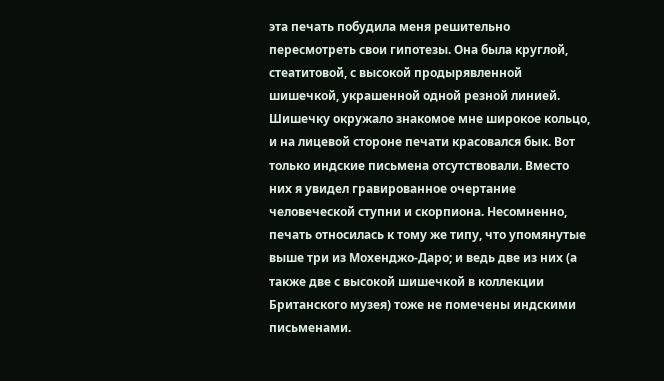эта печать побудила меня решительно пересмотреть свои гипотезы. Она была круглой, стеатитовой, с высокой продырявленной шишечкой, украшенной одной резной линией. Шишечку окружало знакомое мне широкое кольцо, и на лицевой стороне печати красовался бык. Вот только индские письмена отсутствовали. Вместо них я увидел гравированное очертание человеческой ступни и скорпиона. Несомненно, печать относилась к тому же типу, что упомянутые выше три из Мохенджо-Даро; и ведь две из них (а также две с высокой шишечкой в коллекции Британского музея) тоже не помечены индскими письменами.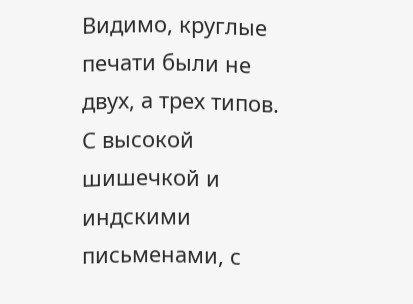Видимо, круглые печати были не двух, а трех типов. С высокой шишечкой и индскими письменами, с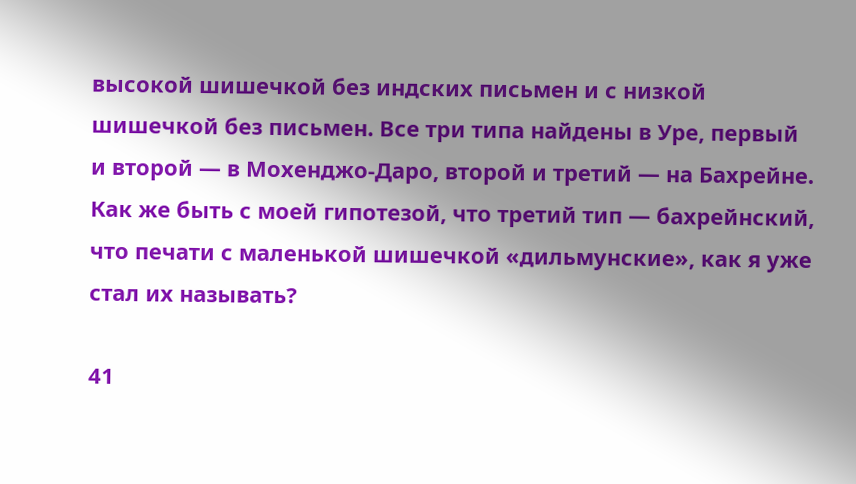высокой шишечкой без индских письмен и с низкой шишечкой без письмен. Все три типа найдены в Уре, первый и второй — в Мохенджо-Даро, второй и третий — на Бахрейне. Как же быть с моей гипотезой, что третий тип — бахрейнский, что печати с маленькой шишечкой «дильмунские», как я уже стал их называть?

41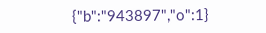{"b":"943897","o":1}